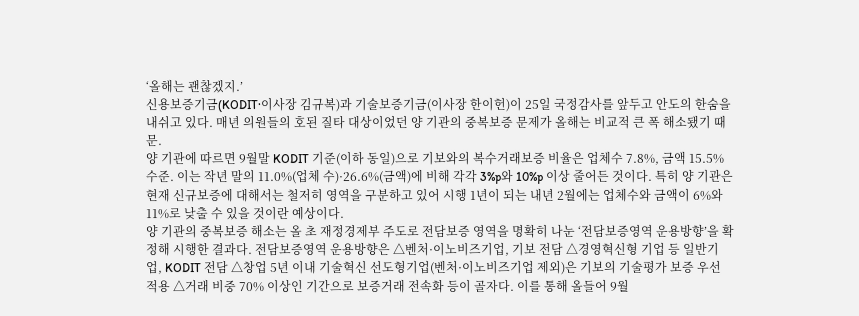‘올해는 괜찮겠지.’
신용보증기금(KODIT·이사장 김규복)과 기술보증기금(이사장 한이헌)이 25일 국정감사를 앞두고 안도의 한숨을 내쉬고 있다. 매년 의원들의 호된 질타 대상이었던 양 기관의 중복보증 문제가 올해는 비교적 큰 폭 해소됐기 때문.
양 기관에 따르면 9월말 KODIT 기준(이하 동일)으로 기보와의 복수거래보증 비율은 업체수 7.8%, 금액 15.5% 수준. 이는 작년 말의 11.0%(업체 수)·26.6%(금액)에 비해 각각 3%p와 10%p 이상 줄어든 것이다. 특히 양 기관은 현재 신규보증에 대해서는 철저히 영역을 구분하고 있어 시행 1년이 되는 내년 2월에는 업체수와 금액이 6%와 11%로 낮출 수 있을 것이란 예상이다.
양 기관의 중복보증 해소는 올 초 재정경제부 주도로 전담보증 영역을 명확히 나눈 ‘전담보증영역 운용방향’을 확정해 시행한 결과다. 전담보증영역 운용방향은 △벤처·이노비즈기업, 기보 전담 △경영혁신형 기업 등 일반기업, KODIT 전담 △창업 5년 이내 기술혁신 선도형기업(벤처·이노비즈기업 제외)은 기보의 기술평가 보증 우선 적용 △거래 비중 70% 이상인 기간으로 보증거래 전속화 등이 골자다. 이를 통해 올들어 9월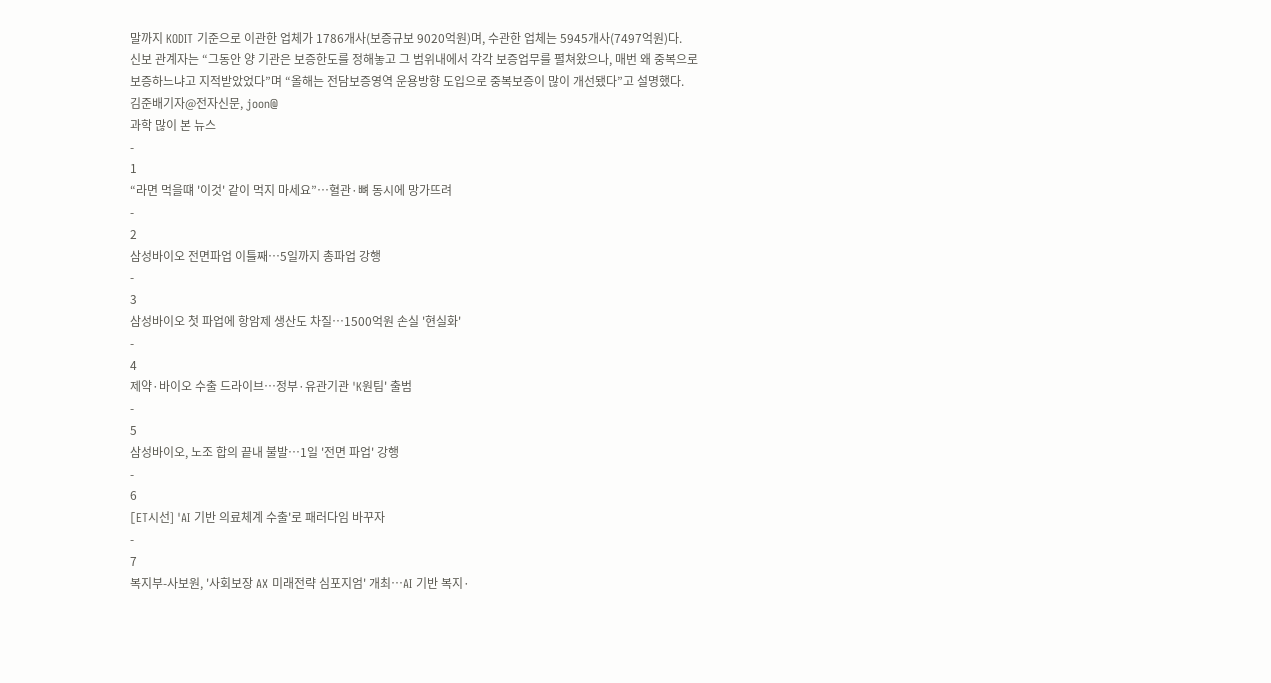말까지 KODIT 기준으로 이관한 업체가 1786개사(보증규보 9020억원)며, 수관한 업체는 5945개사(7497억원)다.
신보 관계자는 “그동안 양 기관은 보증한도를 정해놓고 그 범위내에서 각각 보증업무를 펼쳐왔으나, 매번 왜 중복으로 보증하느냐고 지적받았었다”며 “올해는 전담보증영역 운용방향 도입으로 중복보증이 많이 개선됐다”고 설명했다.
김준배기자@전자신문, joon@
과학 많이 본 뉴스
-
1
“라면 먹을떄 '이것' 같이 먹지 마세요”…혈관·뼈 동시에 망가뜨려
-
2
삼성바이오 전면파업 이틀째…5일까지 총파업 강행
-
3
삼성바이오 첫 파업에 항암제 생산도 차질…1500억원 손실 '현실화'
-
4
제약·바이오 수출 드라이브…정부·유관기관 'K원팀' 출범
-
5
삼성바이오, 노조 합의 끝내 불발…1일 '전면 파업' 강행
-
6
[ET시선] 'AI 기반 의료체계 수출'로 패러다임 바꾸자
-
7
복지부-사보원, '사회보장 AX 미래전략 심포지엄' 개최…AI 기반 복지·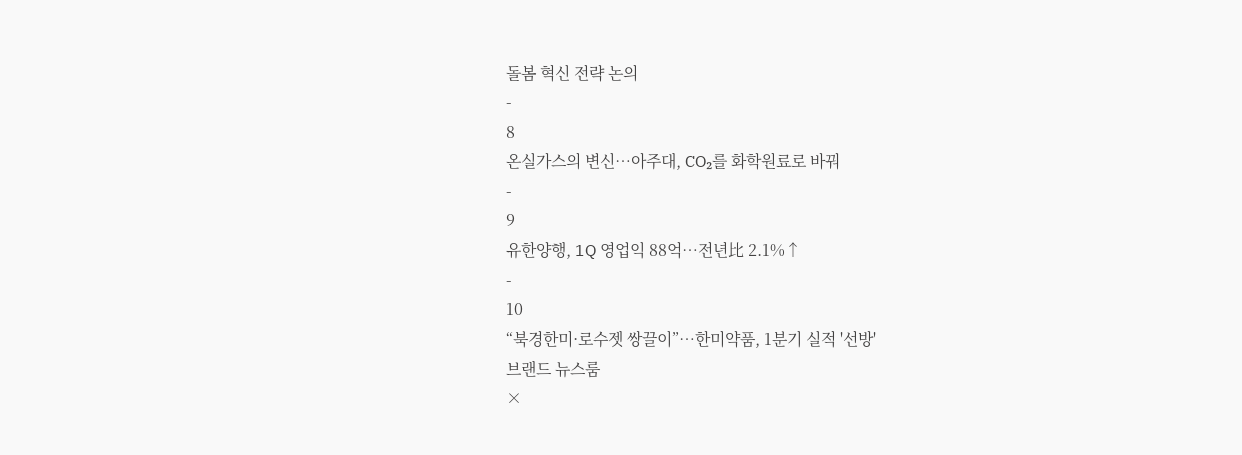돌봄 혁신 전략 논의
-
8
온실가스의 변신…아주대, CO₂를 화학원료로 바꿔
-
9
유한양행, 1Q 영업익 88억…전년比 2.1%↑
-
10
“북경한미·로수젯 쌍끌이”…한미약품, 1분기 실적 '선방'
브랜드 뉴스룸
×